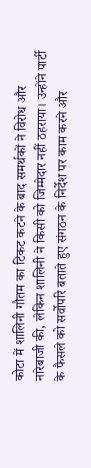कोटा में शालिनी गौतम का टिकट कटने के बाद समर्थकों ने विरोध और नारेबाजी की, लेकिन शालिनी ने किसी को जिम्मेदार नहीं ठहराया। उन्होंने पार्टी के फैसले को सर्वोपरि बताते हुए संगठन के निर्देश पर काम करने और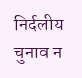निर्दलीय चुनाव न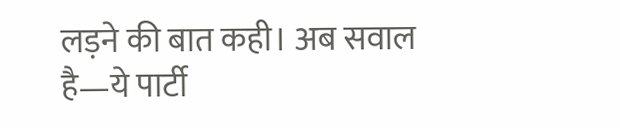लड़ने की बात कही। अब सवाल है—ये पार्टी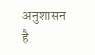अनुशासन है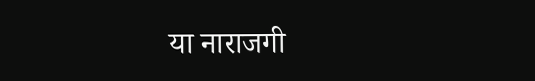या नाराजगी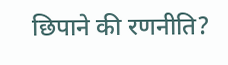छिपाने की रणनीति?